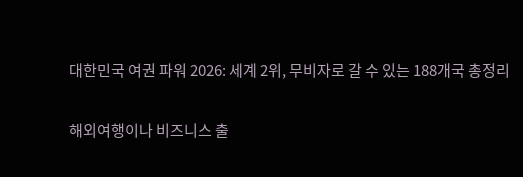대한민국 여권 파워 2026: 세계 2위, 무비자로 갈 수 있는 188개국 총정리

해외여행이나 비즈니스 출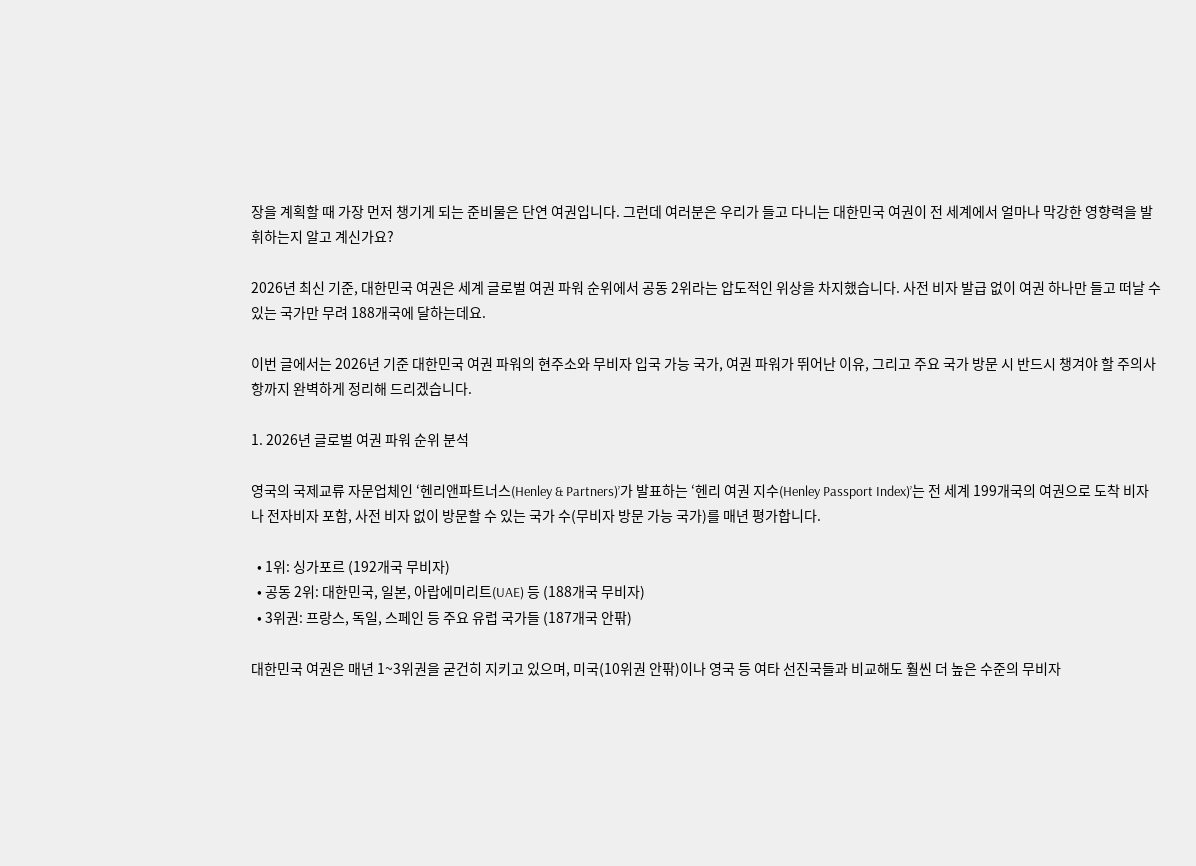장을 계획할 때 가장 먼저 챙기게 되는 준비물은 단연 여권입니다. 그런데 여러분은 우리가 들고 다니는 대한민국 여권이 전 세계에서 얼마나 막강한 영향력을 발휘하는지 알고 계신가요?

2026년 최신 기준, 대한민국 여권은 세계 글로벌 여권 파워 순위에서 공동 2위라는 압도적인 위상을 차지했습니다. 사전 비자 발급 없이 여권 하나만 들고 떠날 수 있는 국가만 무려 188개국에 달하는데요.

이번 글에서는 2026년 기준 대한민국 여권 파워의 현주소와 무비자 입국 가능 국가, 여권 파워가 뛰어난 이유, 그리고 주요 국가 방문 시 반드시 챙겨야 할 주의사항까지 완벽하게 정리해 드리겠습니다.

1. 2026년 글로벌 여권 파워 순위 분석

영국의 국제교류 자문업체인 ‘헨리앤파트너스(Henley & Partners)’가 발표하는 ‘헨리 여권 지수(Henley Passport Index)’는 전 세계 199개국의 여권으로 도착 비자나 전자비자 포함, 사전 비자 없이 방문할 수 있는 국가 수(무비자 방문 가능 국가)를 매년 평가합니다.

  • 1위: 싱가포르 (192개국 무비자)
  • 공동 2위: 대한민국, 일본, 아랍에미리트(UAE) 등 (188개국 무비자)
  • 3위권: 프랑스, 독일, 스페인 등 주요 유럽 국가들 (187개국 안팎)

대한민국 여권은 매년 1~3위권을 굳건히 지키고 있으며, 미국(10위권 안팎)이나 영국 등 여타 선진국들과 비교해도 훨씬 더 높은 수준의 무비자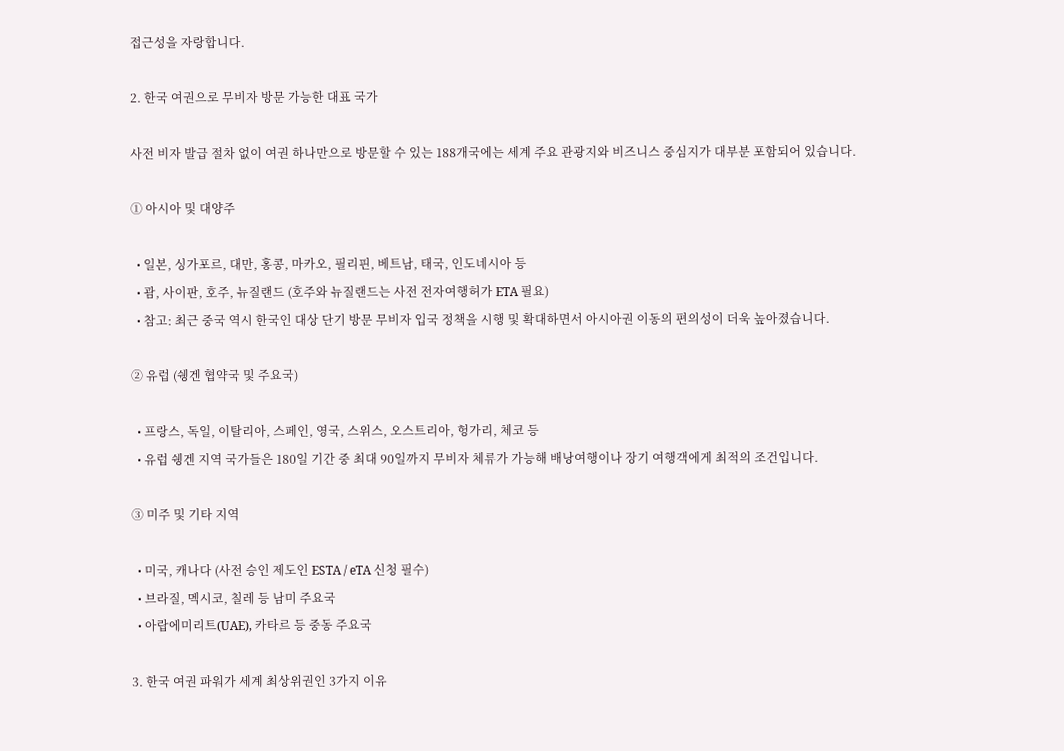접근성을 자랑합니다.

2. 한국 여권으로 무비자 방문 가능한 대표 국가

사전 비자 발급 절차 없이 여권 하나만으로 방문할 수 있는 188개국에는 세계 주요 관광지와 비즈니스 중심지가 대부분 포함되어 있습니다.

① 아시아 및 대양주

  • 일본, 싱가포르, 대만, 홍콩, 마카오, 필리핀, 베트남, 태국, 인도네시아 등
  • 괌, 사이판, 호주, 뉴질랜드 (호주와 뉴질랜드는 사전 전자여행허가 ETA 필요)
  • 참고: 최근 중국 역시 한국인 대상 단기 방문 무비자 입국 정책을 시행 및 확대하면서 아시아권 이동의 편의성이 더욱 높아졌습니다.

② 유럽 (쉥겐 협약국 및 주요국)

  • 프랑스, 독일, 이탈리아, 스페인, 영국, 스위스, 오스트리아, 헝가리, 체코 등
  • 유럽 쉥겐 지역 국가들은 180일 기간 중 최대 90일까지 무비자 체류가 가능해 배낭여행이나 장기 여행객에게 최적의 조건입니다.

③ 미주 및 기타 지역

  • 미국, 캐나다 (사전 승인 제도인 ESTA / eTA 신청 필수)
  • 브라질, 멕시코, 칠레 등 남미 주요국
  • 아랍에미리트(UAE), 카타르 등 중동 주요국

3. 한국 여권 파워가 세계 최상위권인 3가지 이유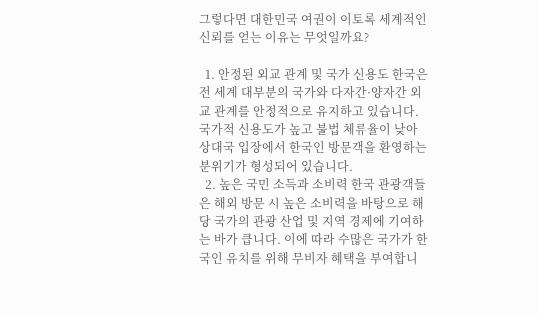그렇다면 대한민국 여권이 이토록 세계적인 신뢰를 얻는 이유는 무엇일까요?

  1. 안정된 외교 관계 및 국가 신용도 한국은 전 세계 대부분의 국가와 다자간·양자간 외교 관계를 안정적으로 유지하고 있습니다. 국가적 신용도가 높고 불법 체류율이 낮아 상대국 입장에서 한국인 방문객을 환영하는 분위기가 형성되어 있습니다.
  2. 높은 국민 소득과 소비력 한국 관광객들은 해외 방문 시 높은 소비력을 바탕으로 해당 국가의 관광 산업 및 지역 경제에 기여하는 바가 큽니다. 이에 따라 수많은 국가가 한국인 유치를 위해 무비자 혜택을 부여합니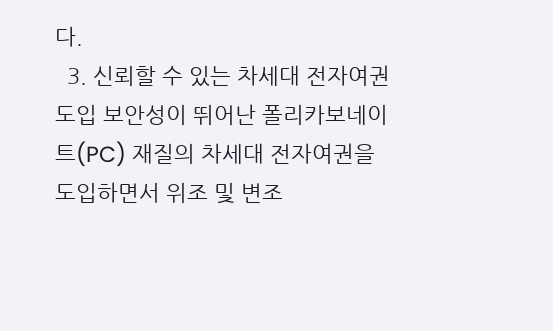다.
  3. 신뢰할 수 있는 차세대 전자여권 도입 보안성이 뛰어난 폴리카보네이트(PC) 재질의 차세대 전자여권을 도입하면서 위조 및 변조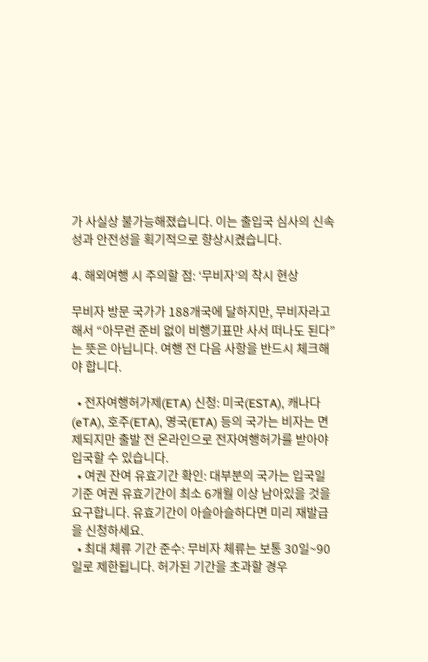가 사실상 불가능해졌습니다. 이는 출입국 심사의 신속성과 안전성을 획기적으로 향상시켰습니다.

4. 해외여행 시 주의할 점: ‘무비자’의 착시 현상

무비자 방문 국가가 188개국에 달하지만, 무비자라고 해서 “아무런 준비 없이 비행기표만 사서 떠나도 된다”는 뜻은 아닙니다. 여행 전 다음 사항을 반드시 체크해야 합니다.

  • 전자여행허가제(ETA) 신청: 미국(ESTA), 캐나다(eTA), 호주(ETA), 영국(ETA) 등의 국가는 비자는 면제되지만 출발 전 온라인으로 전자여행허가를 받아야 입국할 수 있습니다.
  • 여권 잔여 유효기간 확인: 대부분의 국가는 입국일 기준 여권 유효기간이 최소 6개월 이상 남아있을 것을 요구합니다. 유효기간이 아슬아슬하다면 미리 재발급을 신청하세요.
  • 최대 체류 기간 준수: 무비자 체류는 보통 30일~90일로 제한됩니다. 허가된 기간을 초과할 경우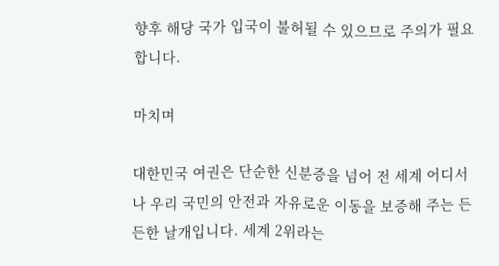향후 해당 국가 입국이 불허될 수 있으므로 주의가 필요합니다.

마치며

대한민국 여권은 단순한 신분증을 넘어 전 세계 어디서나 우리 국민의 안전과 자유로운 이동을 보증해 주는 든든한 날개입니다. 세계 2위라는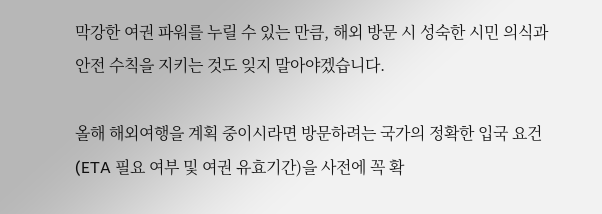막강한 여권 파워를 누릴 수 있는 만큼, 해외 방문 시 성숙한 시민 의식과 안전 수칙을 지키는 것도 잊지 말아야겠습니다.

올해 해외여행을 계획 중이시라면 방문하려는 국가의 정확한 입국 요건(ETA 필요 여부 및 여권 유효기간)을 사전에 꼭 확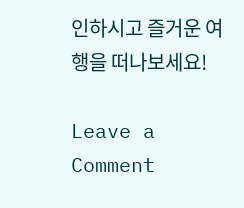인하시고 즐거운 여행을 떠나보세요!

Leave a Comment